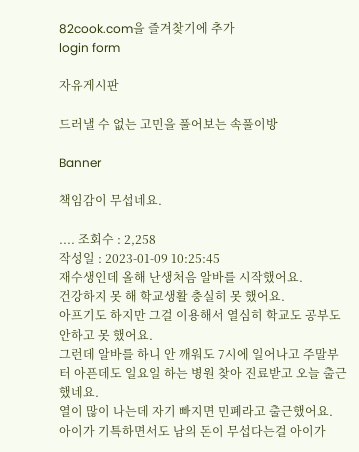82cook.com을 즐겨찾기에 추가
login form

자유게시판

드러낼 수 없는 고민을 풀어보는 속풀이방

Banner

책임감이 무섭네요.

.... 조회수 : 2,258
작성일 : 2023-01-09 10:25:45
재수생인데 올해 난생처음 알바를 시작했어요.
건강하지 못 해 학교생활 충실히 못 했어요.
아프기도 하지만 그걸 이용해서 열심히 학교도 공부도 안하고 못 했어요.
그런데 알바를 하니 안 깨워도 7시에 일어나고 주말부터 아픈데도 일요일 하는 병원 찾아 진료받고 오늘 출근했네요.
열이 많이 나는데 자기 빠지면 민폐라고 출근했어요.
아이가 기특하면서도 남의 돈이 무섭다는걸 아이가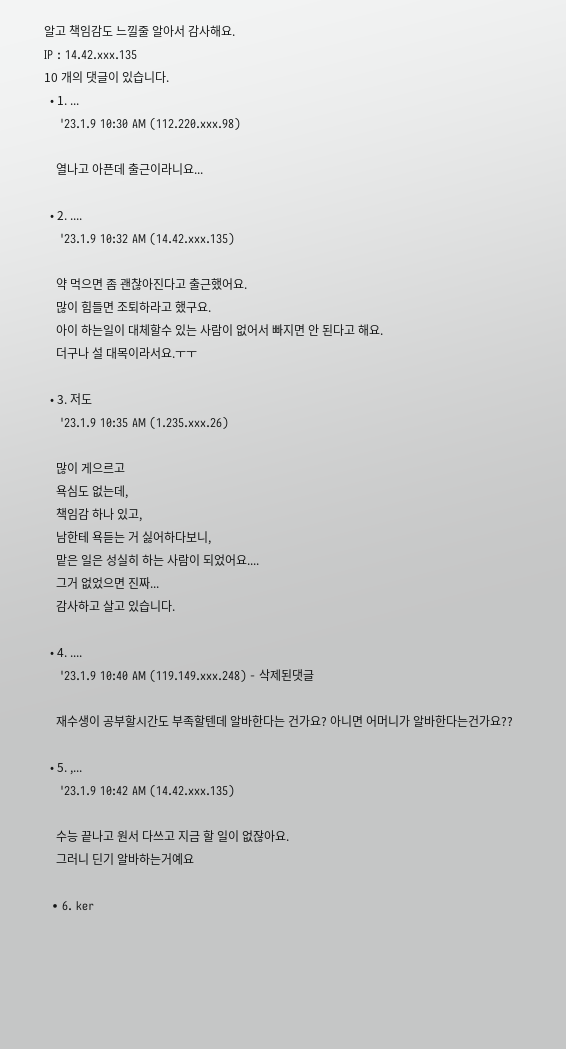알고 책임감도 느낄줄 알아서 감사해요.
IP : 14.42.xxx.135
10 개의 댓글이 있습니다.
  • 1. ...
    '23.1.9 10:30 AM (112.220.xxx.98)

    열나고 아픈데 출근이라니요...

  • 2. ....
    '23.1.9 10:32 AM (14.42.xxx.135)

    약 먹으면 좀 괜찮아진다고 출근했어요.
    많이 힘들면 조퇴하라고 했구요.
    아이 하는일이 대체할수 있는 사람이 없어서 빠지면 안 된다고 해요.
    더구나 설 대목이라서요.ㅜㅜ

  • 3. 저도
    '23.1.9 10:35 AM (1.235.xxx.26)

    많이 게으르고
    욕심도 없는데,
    책임감 하나 있고,
    남한테 욕듣는 거 싫어하다보니,
    맡은 일은 성실히 하는 사람이 되었어요....
    그거 없었으면 진짜...
    감사하고 살고 있습니다.

  • 4. ....
    '23.1.9 10:40 AM (119.149.xxx.248) - 삭제된댓글

    재수생이 공부할시간도 부족할텐데 알바한다는 건가요? 아니면 어머니가 알바한다는건가요??

  • 5. ,...
    '23.1.9 10:42 AM (14.42.xxx.135)

    수능 끝나고 원서 다쓰고 지금 할 일이 없잖아요.
    그러니 딘기 알바하는거예요

  • 6. ker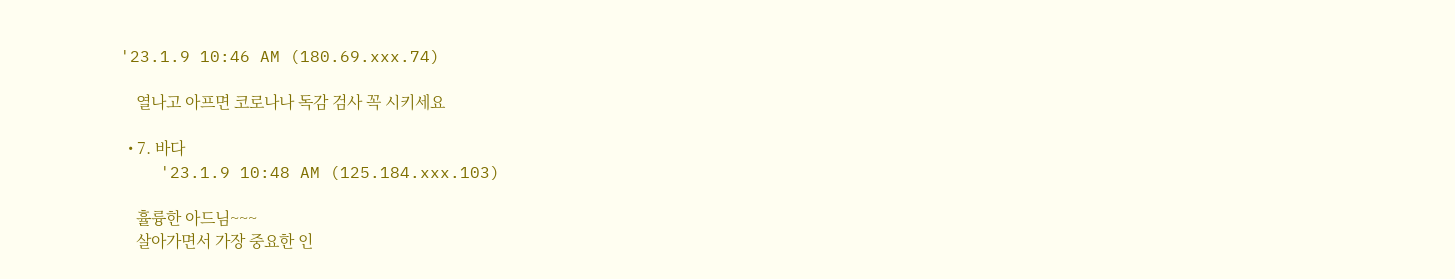'23.1.9 10:46 AM (180.69.xxx.74)

    열나고 아프면 코로나나 독감 검사 꼭 시키세요

  • 7. 바다
    '23.1.9 10:48 AM (125.184.xxx.103)

    휼륭한 아드님~~~
    살아가면서 가장 중요한 인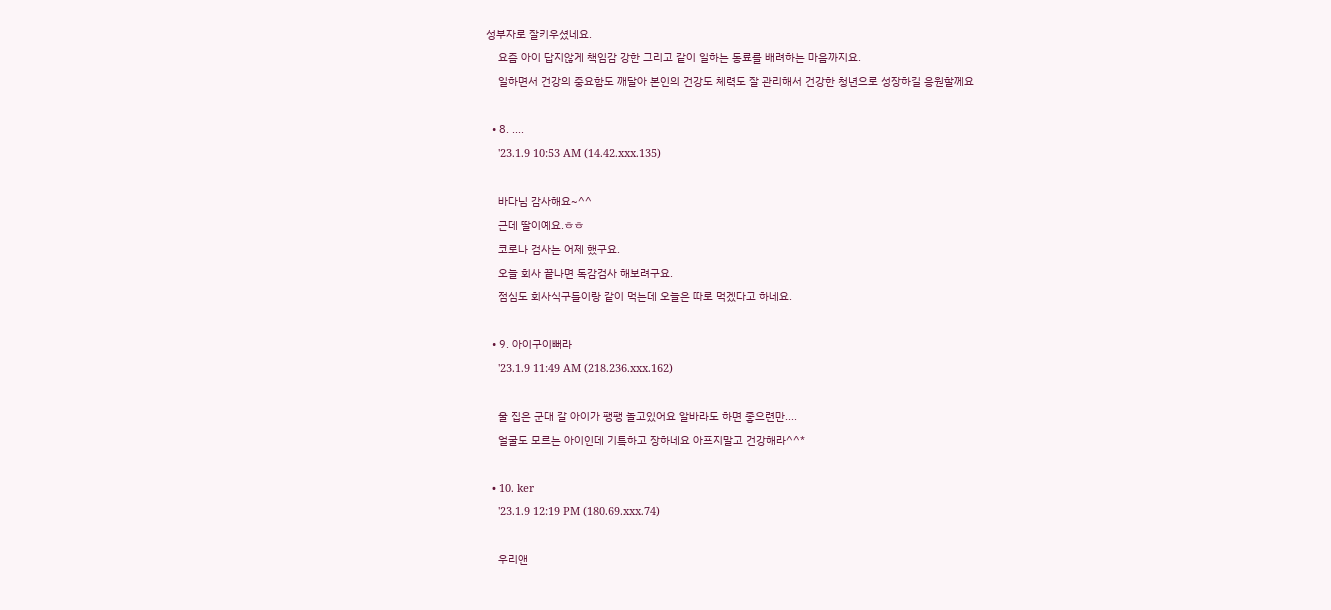성부자로 잘키우셨네요.
    요즘 아이 답지않게 책임감 강한 그리고 같이 일하는 동료를 배려하는 마음까지요.
    일하면서 건강의 중요함도 깨달아 본인의 건강도 체력도 잘 관리해서 건강한 청년으로 성장하길 응원할께요

  • 8. ....
    '23.1.9 10:53 AM (14.42.xxx.135)

    바다님 감사해요~^^
    근데 딸이예요.ㅎㅎ
    코로나 검사는 어제 했구요.
    오늘 회사 끝나면 독감검사 해보려구요.
    점심도 회사식구들이랑 같이 먹는데 오늘은 따로 먹겠다고 하네요.

  • 9. 아이구이뻐라
    '23.1.9 11:49 AM (218.236.xxx.162)

    울 집은 군대 갈 아이가 팽팽 놀고있어요 알바라도 하면 좋으련만....
    얼굴도 모르는 아이인데 기특하고 장하네요 아프지말고 건강해라^^*

  • 10. ker
    '23.1.9 12:19 PM (180.69.xxx.74)

    우리앤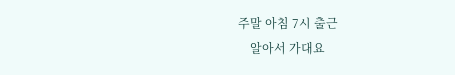주말 아침 7시 출근
    알아서 가대요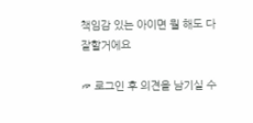책임감 있는 아이면 뭘 해도 다 잘할거에요

☞ 로그인 후 의견을 남기실 수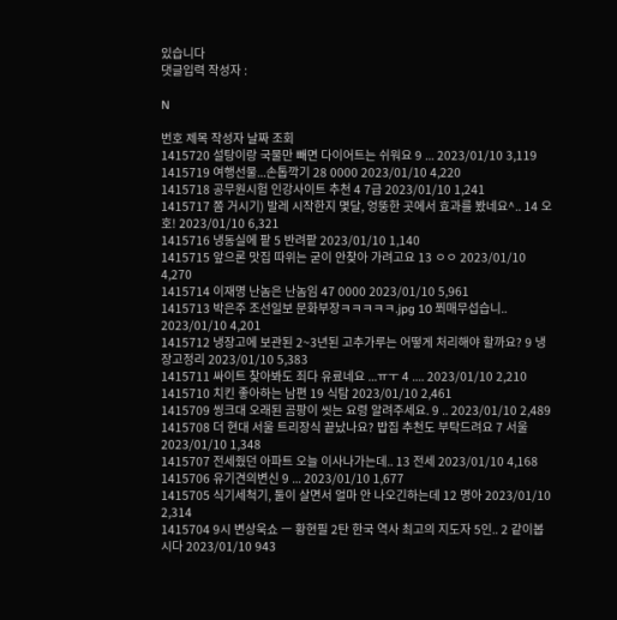있습니다
댓글입력 작성자 :

N

번호 제목 작성자 날짜 조회
1415720 설탕이랑 국물만 빼면 다이어트는 쉬워요 9 ... 2023/01/10 3,119
1415719 여행선물...손톱깍기 28 0000 2023/01/10 4,220
1415718 공무원시험 인강사이트 추천 4 7급 2023/01/10 1,241
1415717 쫌 거시기) 발레 시작한지 몇달, 엉뚱한 곳에서 효과를 봤네요^.. 14 오호! 2023/01/10 6,321
1415716 냉동실에 팥 5 반려팥 2023/01/10 1,140
1415715 앞으론 맛집 따위는 굳이 안찾아 가려고요 13 ㅇㅇ 2023/01/10 4,270
1415714 이재명 난놈은 난놈임 47 0000 2023/01/10 5,961
1415713 박은주 조선일보 문화부장ㅋㅋㅋㅋㅋ.jpg 10 쬐매무섭습니.. 2023/01/10 4,201
1415712 냉장고에 보관된 2~3년된 고추가루는 어떻게 처리해야 할까요? 9 냉장고정리 2023/01/10 5,383
1415711 싸이트 찾아봐도 죄다 유료네요 ...ㅠㅜ 4 .... 2023/01/10 2,210
1415710 치킨 좋아하는 남편 19 식탐 2023/01/10 2,461
1415709 씽크대 오래된 곰팡이 씻는 요령 알려주세요. 9 .. 2023/01/10 2,489
1415708 더 현대 서울 트리장식 끝났나요? 밥집 추천도 부탁드려요 7 서울 2023/01/10 1,348
1415707 전세줬던 아파트 오늘 이사나가는데.. 13 전세 2023/01/10 4,168
1415706 유기견의변신 9 ... 2023/01/10 1,677
1415705 식기세척기, 둘이 살면서 얼마 안 나오긴하는데 12 명아 2023/01/10 2,314
1415704 9시 변상욱쇼 ㅡ 황현필 2탄 한국 역사 최고의 지도자 5인.. 2 같이봅시다 2023/01/10 943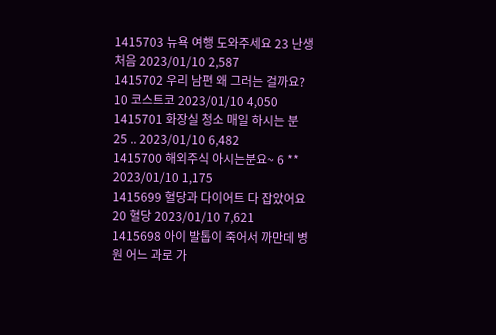1415703 뉴욕 여행 도와주세요 23 난생처음 2023/01/10 2,587
1415702 우리 남편 왜 그러는 걸까요? 10 코스트코 2023/01/10 4,050
1415701 화장실 청소 매일 하시는 분 25 .. 2023/01/10 6,482
1415700 해외주식 아시는분요~ 6 ** 2023/01/10 1,175
1415699 혈당과 다이어트 다 잡았어요 20 혈당 2023/01/10 7,621
1415698 아이 발톱이 죽어서 까만데 병원 어느 과로 가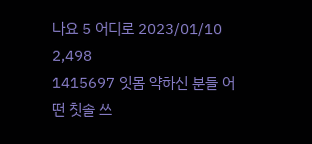나요 5 어디로 2023/01/10 2,498
1415697 잇몸 약하신 분들 어떤 칫솔 쓰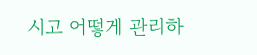시고 어떻게 관리하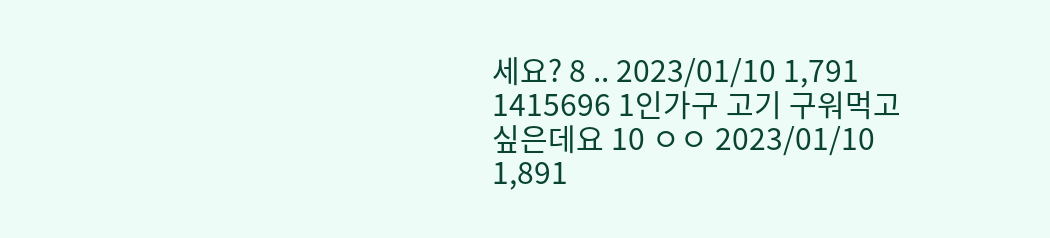세요? 8 .. 2023/01/10 1,791
1415696 1인가구 고기 구워먹고 싶은데요 10 ㅇㅇ 2023/01/10 1,891